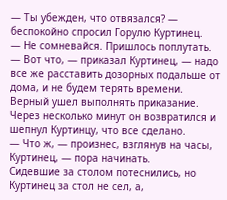— Ты убежден, что отвязался? — беспокойно спросил Горулю Куртинец.
— Не сомневайся. Пришлось поплутать.
— Вот что, — приказал Куртинец, — надо все же расставить дозорных подальше от дома, и не будем терять времени.
Верный ушел выполнять приказание. Через несколько минут он возвратился и шепнул Куртинцу, что все сделано.
— Что ж, — произнес, взглянув на часы, Куртинец, — пора начинать.
Сидевшие за столом потеснились, но Куртинец за стол не сел, а,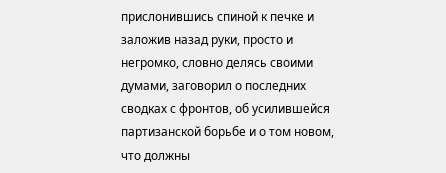прислонившись спиной к печке и заложив назад руки, просто и негромко, словно делясь своими думами, заговорил о последних сводках с фронтов, об усилившейся партизанской борьбе и о том новом, что должны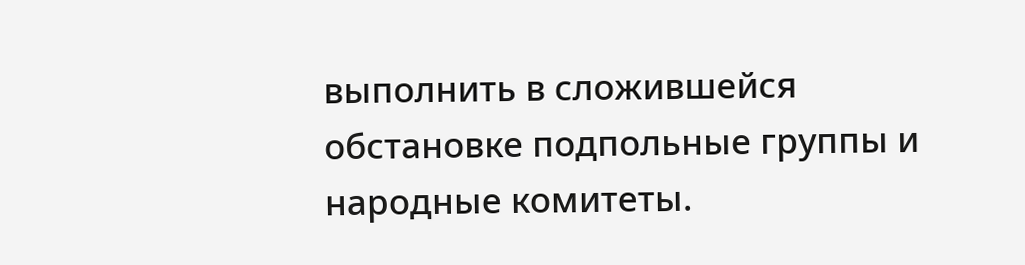выполнить в сложившейся обстановке подпольные группы и народные комитеты.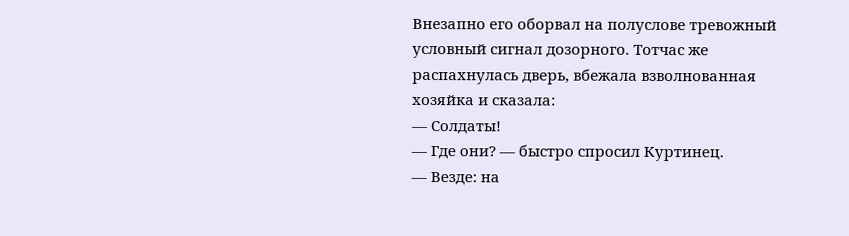Внезапно его оборвал на полуслове тревожный условный сигнал дозорного. Тотчас же распахнулась дверь, вбежала взволнованная хозяйка и сказала:
— Солдаты!
— Где они? — быстро спросил Куртинец.
— Везде: на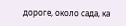дороге, около сада, ка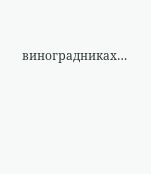виноградниках…